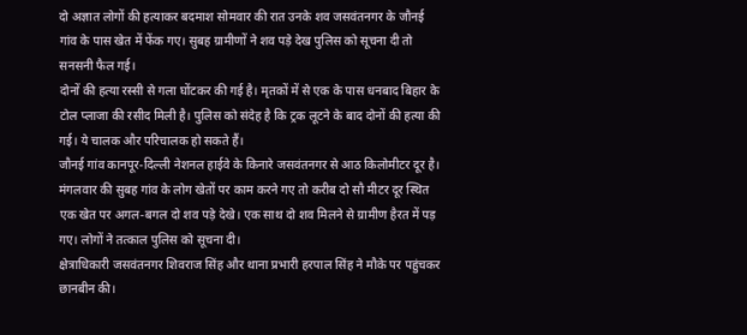दो अज्ञात लोगों की हत्याकर बदमाश सोमवार की रात उनके शव जसवंतनगर के जौनई गांव के पास खेत में फेंक गए। सुबह ग्रामीणों ने शव पड़े देख पुलिस को सूचना दी तो सनसनी फैल गई।
दोनों की हत्या रस्सी से गला घोंटकर की गई है। मृतकों में से एक के पास धनबाद बिहार के टोल प्लाजा की रसीद मिली है। पुलिस को संदेह है कि ट्रक लूटने के बाद दोनों की हत्या की गई। ये चालक और परिचालक हो सकते हैं।
जौनई गांव कानपूर-दिल्ली नेशनल हाईवे के किनारे जसवंतनगर से आठ किलोमीटर दूर है। मंगलवार की सुबह गांव के लोग खेतों पर काम करने गए तो करीब दो सौ मीटर दूर स्थित एक खेत पर अगल-बगल दो शव पड़े देखे। एक साथ दो शव मिलने से ग्रामीण हैरत में पड़ गए। लोगों ने तत्काल पुलिस को सूचना दी।
क्षेत्राधिकारी जसवंतनगर शिवराज सिंह और थाना प्रभारी हरपाल सिंह ने मौके पर पहुंचकर छानबीन की।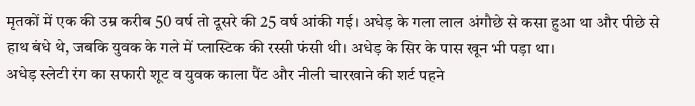मृतकों में एक की उम्र करीब 50 वर्ष तो दूसरे की 25 वर्ष आंकी गई। अधेड़ के गला लाल अंगौछे से कसा हुआ था और पीछे से हाथ बंधे थे, जबकि युवक के गले में प्लास्टिक की रस्सी फंसी थी। अधेड़ के सिर के पास खून भी पड़ा था।
अधेड़ स्लेटी रंग का सफारी शूट व युवक काला पैंट और नीली चारखाने की शर्ट पहने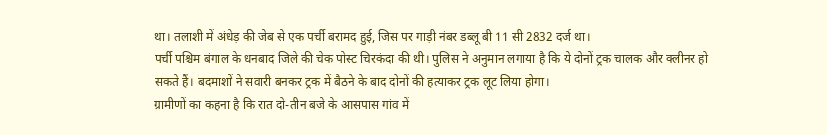था। तलाशी में अंधेड़ की जेब से एक पर्ची बरामद हुई, जिस पर गाड़ी नंबर डब्लू बी 11 सी 2832 दर्ज था।
पर्ची पश्चिम बंगाल के धनबाद जिले की चेक पोस्ट चिरकंदा की थी। पुलिस ने अनुमान लगाया है कि ये दोनों ट्रक चालक और क्लीनर हो सकते हैं। बदमाशों ने सवारी बनकर ट्रक में बैठने के बाद दोनों की हत्याकर ट्रक लूट लिया होगा।
ग्रामीणों का कहना है कि रात दो-तीन बजे के आसपास गांव में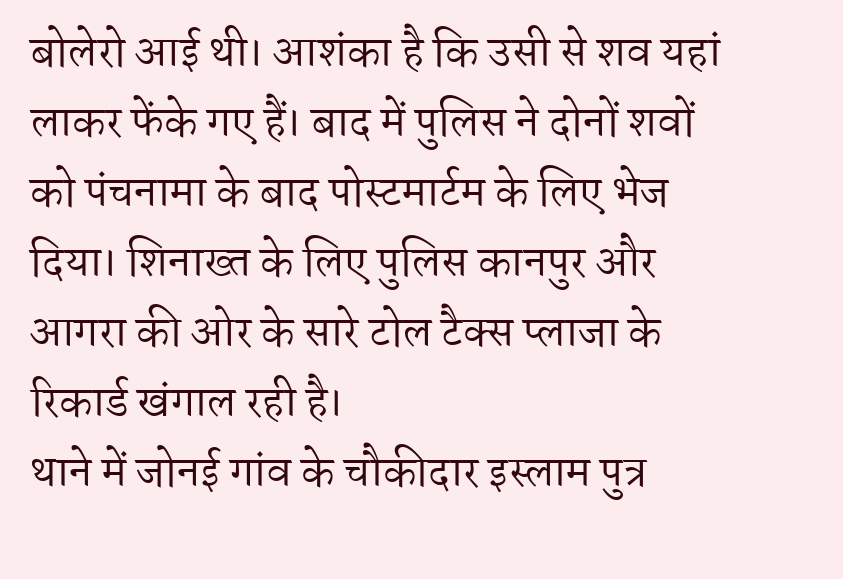बोलेरो आई थी। आशंका है कि उसी से शव यहां लाकर फेंके गए हैं। बाद में पुलिस ने दोनों शवों को पंचनामा के बाद पोस्टमार्टम के लिए भेज दिया। शिनाख्त के लिए पुलिस कानपुर और आगरा की ओर के सारे टोल टैक्स प्लाजा के रिकार्ड खंगाल रही है।
थाने में जोनई गांव के चौकीदार इस्लाम पुत्र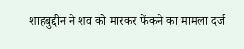शाहबुद्दीन ने शव को मारकर फेंकने का मामला दर्ज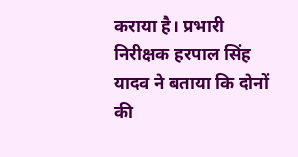कराया है। प्रभारी निरीक्षक हरपाल सिंह यादव ने बताया कि दोनों की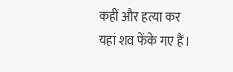कहीं और हत्या कर यहां शव फेंके गए हैं।